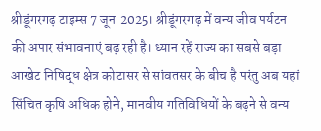श्रीडूंगरगढ़ टाइम्स 7 जून 2025। श्रीडूंगरगढ़ में वन्य जीव पर्यटन की अपार संभावनाएं बढ़ रही है। ध्यान रहें राज्य का सबसे बड़ा आखेट निषिद्ध क्षेत्र कोटासर से सांवतसर के बीच है परंतु अब यहां सिंचित कृषि अधिक होने, मानवीय गतिविधियों के बढ़ने से वन्य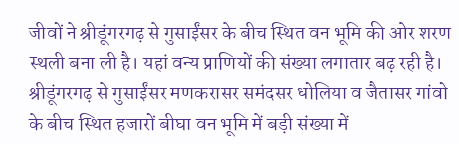जीवों ने श्रीडूंगरगढ़ से गुसाईंसर के बीच स्थित वन भूमि की ओर शरण स्थली बना ली है। यहां वन्य प्राणियों की संख्या लगातार बढ़ रही है। श्रीडूंगरगढ़ से गुसाईंसर मणकरासर समंदसर धोलिया व जैतासर गांवो के बीच स्थित हजारों बीघा वन भूमि में बड़ी संख्या में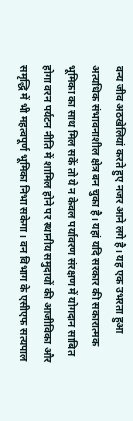वन्य जीव अठखेलियां करते हुए नजर आने लगे है। यह एक उभरता हुआ अत्यधिक संभावनाशील क्षेत्र बन चुका है। यहां यदि सरकार की सकारात्मक भूमिका का साथ मिल सकें तो ये न केवल पर्यावरण संरक्षण में योगदान साबित होगा वरन पर्यटन नीति में शामिल होने पर स्थानीय समुदायों की आजीविका और समृद्धि में भी महत्वपूर्ण भूमिका निभा सकेगा। वन विभाग के एसीएफ सत्यपाल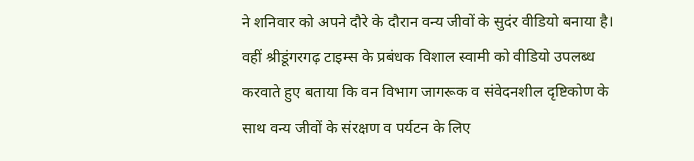ने शनिवार को अपने दौरे के दौरान वन्य जीवों के सुदंर वीडियो बनाया है। वहीं श्रीडूंगरगढ़ टाइम्स के प्रबंधक विशाल स्वामी को वीडियो उपलब्ध करवाते हुए बताया कि वन विभाग जागरूक व संवेदनशील दृष्टिकोण के साथ वन्य जीवों के संरक्षण व पर्यटन के लिए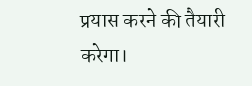प्रयास करने की तैयारी करेगा।